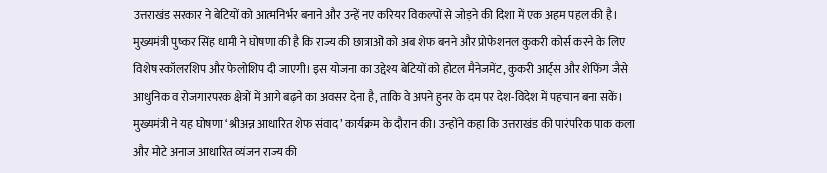उत्तराखंड सरकार ने बेटियों को आत्मनिर्भर बनाने और उन्हें नए करियर विकल्पों से जोड़ने की दिशा में एक अहम पहल की है। मुख्यमंत्री पुष्कर सिंह धामी ने घोषणा की है कि राज्य की छात्राओं को अब शेफ बनने और प्रोफेशनल कुकरी कोर्स करने के लिए विशेष स्कॉलरशिप और फेलोशिप दी जाएगी। इस योजना का उद्देश्य बेटियों को होटल मैनेजमेंट, कुकरी आर्ट्स और शेफिंग जैसे आधुनिक व रोजगारपरक क्षेत्रों में आगे बढ़ने का अवसर देना है, ताकि वे अपने हुनर के दम पर देश-विदेश में पहचान बना सकें।
मुख्यमंत्री ने यह घोषणा ‘श्रीअन्न आधारित शेफ संवाद’ कार्यक्रम के दौरान की। उन्होंने कहा कि उत्तराखंड की पारंपरिक पाक कला और मोटे अनाज आधारित व्यंजन राज्य की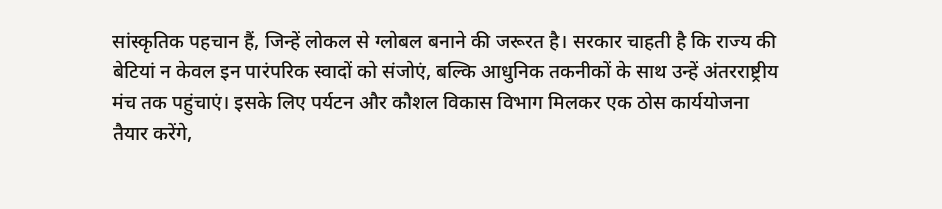सांस्कृतिक पहचान हैं, जिन्हें लोकल से ग्लोबल बनाने की जरूरत है। सरकार चाहती है कि राज्य की बेटियां न केवल इन पारंपरिक स्वादों को संजोएं, बल्कि आधुनिक तकनीकों के साथ उन्हें अंतरराष्ट्रीय मंच तक पहुंचाएं। इसके लिए पर्यटन और कौशल विकास विभाग मिलकर एक ठोस कार्ययोजना तैयार करेंगे,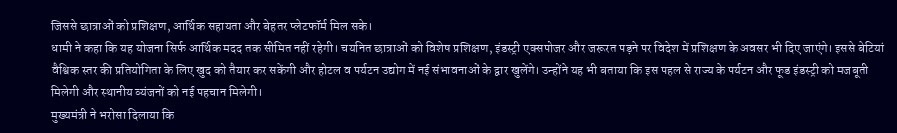जिससे छात्राओं को प्रशिक्षण, आर्थिक सहायता और बेहतर प्लेटफॉर्म मिल सके।
धामी ने कहा कि यह योजना सिर्फ आर्थिक मदद तक सीमित नहीं रहेगी। चयनित छात्राओं को विशेष प्रशिक्षण, इंडस्ट्री एक्सपोजर और जरूरत पड़ने पर विदेश में प्रशिक्षण के अवसर भी दिए जाएंगे। इससे बेटियां वैश्विक स्तर की प्रतियोगिता के लिए खुद को तैयार कर सकेंगी और होटल व पर्यटन उद्योग में नई संभावनाओं के द्वार खुलेंगे। उन्होंने यह भी बताया कि इस पहल से राज्य के पर्यटन और फूड इंडस्ट्री को मजबूती मिलेगी और स्थानीय व्यंजनों को नई पहचान मिलेगी।
मुख्यमंत्री ने भरोसा दिलाया कि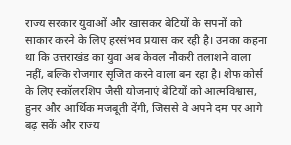राज्य सरकार युवाओं और खासकर बेटियों के सपनों को साकार करने के लिए हरसंभव प्रयास कर रही है। उनका कहना था कि उत्तराखंड का युवा अब केवल नौकरी तलाशने वाला नहीं, बल्कि रोजगार सृजित करने वाला बन रहा है। शेफ कोर्स के लिए स्कॉलरशिप जैसी योजनाएं बेटियों को आत्मविश्वास, हुनर और आर्थिक मजबूती देंगी, जिससे वे अपने दम पर आगे बढ़ सकें और राज्य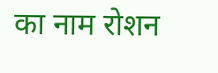का नाम रोशन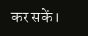कर सकें।